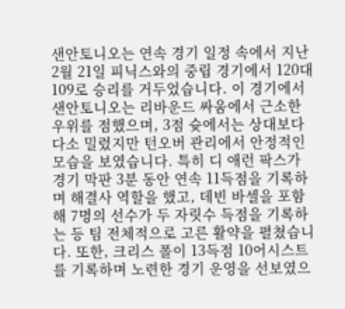샌안토니오는 연속 경기 일정 속에서 지난 2월 21일 피닉스와의 중립 경기에서 120대 109로 승리를 거두었습니다. 이 경기에서 샌안토니오는 리바운드 싸움에서 근소한 우위를 점했으며, 3점 슛에서는 상대보다 다소 밀렸지만 턴오버 관리에서 안정적인 모습을 보였습니다. 특히 디 애런 팍스가 경기 막판 3분 동안 연속 11득점을 기록하며 해결사 역할을 했고, 데빈 바셀을 포함해 7명의 선수가 두 자릿수 득점을 기록하는 등 팀 전체적으로 고른 활약을 펼쳤습니다. 또한, 크리스 폴이 13득점 10어시스트를 기록하며 노련한 경기 운영을 선보였으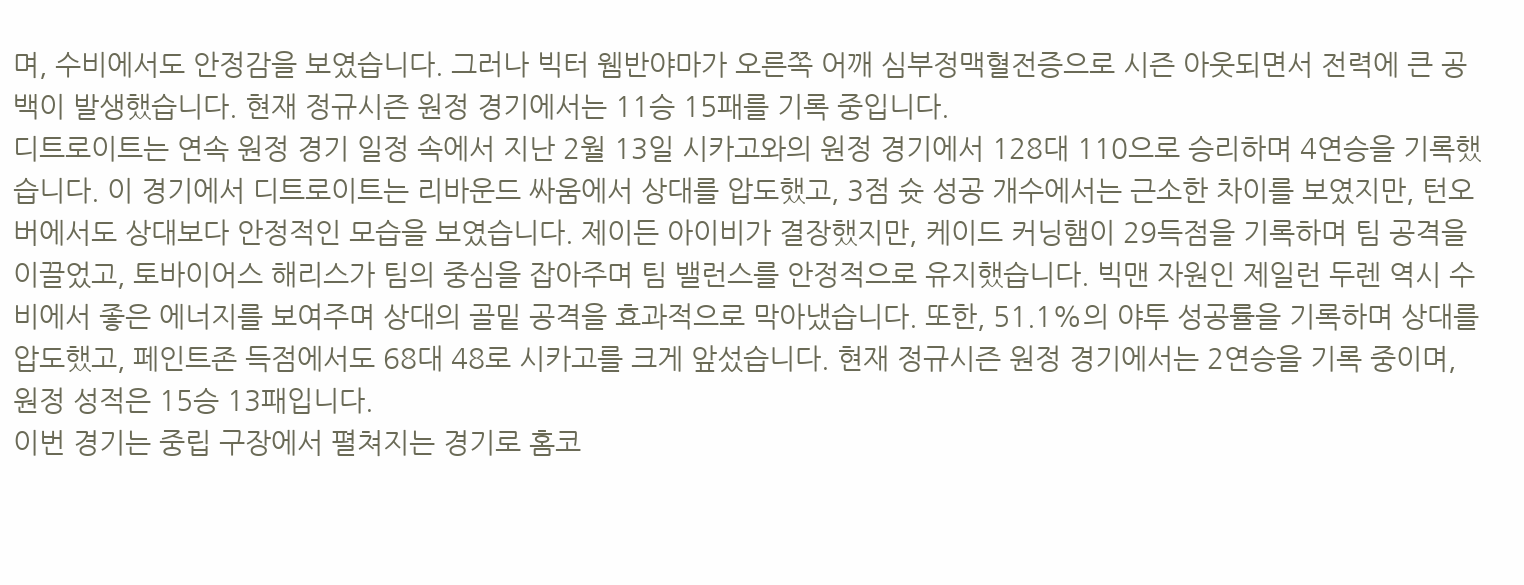며, 수비에서도 안정감을 보였습니다. 그러나 빅터 웸반야마가 오른쪽 어깨 심부정맥혈전증으로 시즌 아웃되면서 전력에 큰 공백이 발생했습니다. 현재 정규시즌 원정 경기에서는 11승 15패를 기록 중입니다.
디트로이트는 연속 원정 경기 일정 속에서 지난 2월 13일 시카고와의 원정 경기에서 128대 110으로 승리하며 4연승을 기록했습니다. 이 경기에서 디트로이트는 리바운드 싸움에서 상대를 압도했고, 3점 슛 성공 개수에서는 근소한 차이를 보였지만, 턴오버에서도 상대보다 안정적인 모습을 보였습니다. 제이든 아이비가 결장했지만, 케이드 커닝햄이 29득점을 기록하며 팀 공격을 이끌었고, 토바이어스 해리스가 팀의 중심을 잡아주며 팀 밸런스를 안정적으로 유지했습니다. 빅맨 자원인 제일런 두렌 역시 수비에서 좋은 에너지를 보여주며 상대의 골밑 공격을 효과적으로 막아냈습니다. 또한, 51.1%의 야투 성공률을 기록하며 상대를 압도했고, 페인트존 득점에서도 68대 48로 시카고를 크게 앞섰습니다. 현재 정규시즌 원정 경기에서는 2연승을 기록 중이며, 원정 성적은 15승 13패입니다.
이번 경기는 중립 구장에서 펼쳐지는 경기로 홈코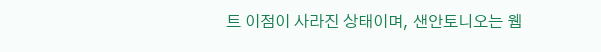트 이점이 사라진 상태이며, 샌안토니오는 웸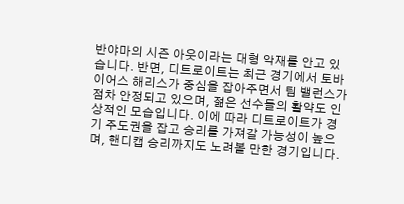반야마의 시즌 아웃이라는 대형 악재를 안고 있습니다. 반면, 디트로이트는 최근 경기에서 토바이어스 해리스가 중심을 잡아주면서 팀 밸런스가 점차 안정되고 있으며, 젊은 선수들의 활약도 인상적인 모습입니다. 이에 따라 디트로이트가 경기 주도권을 잡고 승리를 가져갈 가능성이 높으며, 핸디캡 승리까지도 노려볼 만한 경기입니다.